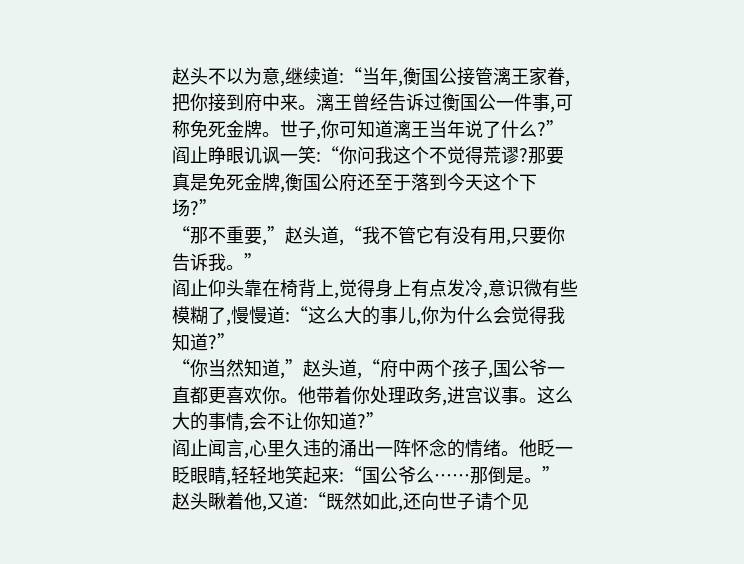赵头不以为意,继续道:“当年,衡国公接管漓王家眷,把你接到府中来。漓王曾经告诉过衡国公一件事,可称免死金牌。世子,你可知道漓王当年说了什么?”
阎止睁眼讥讽一笑:“你问我这个不觉得荒谬?那要真是免死金牌,衡国公府还至于落到今天这个下场?”
“那不重要,”赵头道,“我不管它有没有用,只要你告诉我。”
阎止仰头靠在椅背上,觉得身上有点发冷,意识微有些模糊了,慢慢道:“这么大的事儿,你为什么会觉得我知道?”
“你当然知道,”赵头道,“府中两个孩子,国公爷一直都更喜欢你。他带着你处理政务,进宫议事。这么大的事情,会不让你知道?”
阎止闻言,心里久违的涌出一阵怀念的情绪。他眨一眨眼睛,轻轻地笑起来:“国公爷么……那倒是。”
赵头瞅着他,又道:“既然如此,还向世子请个见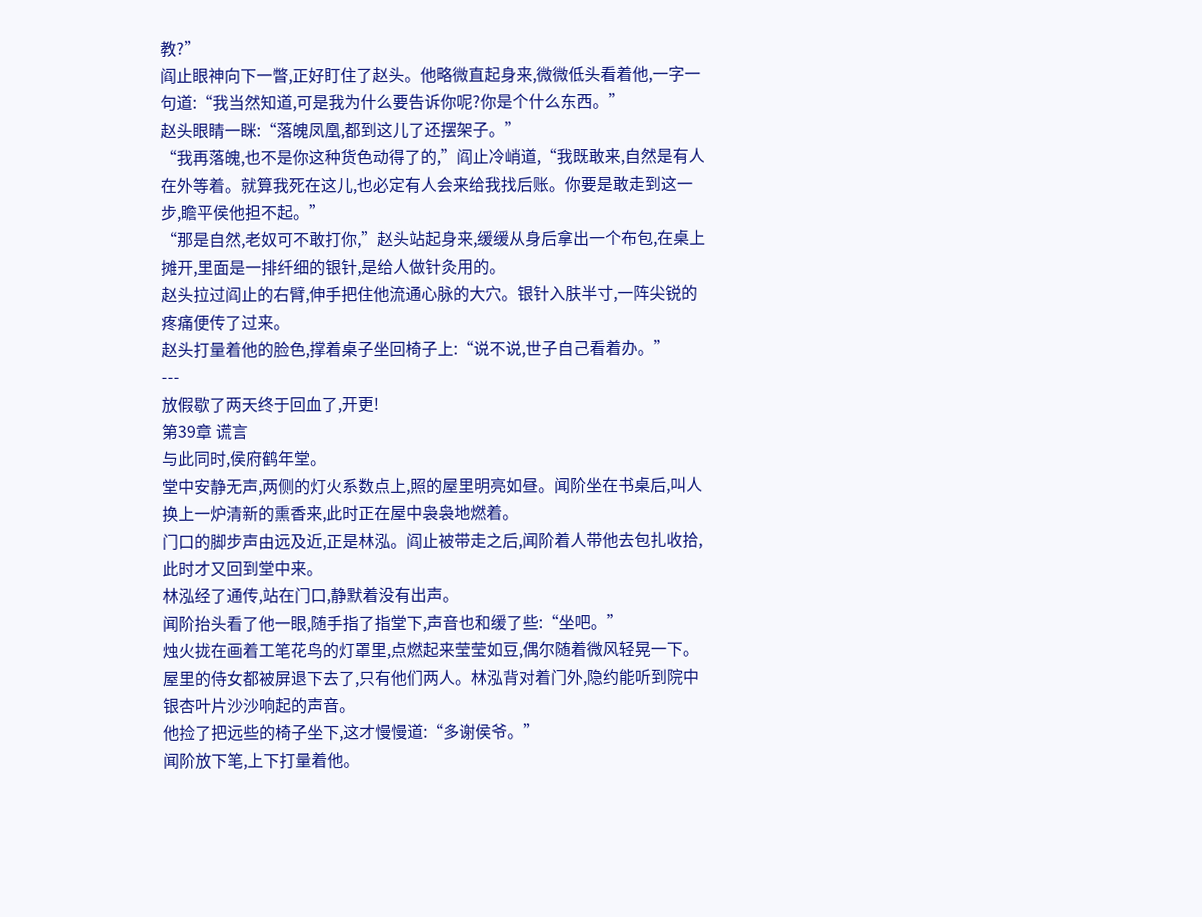教?”
阎止眼神向下一瞥,正好盯住了赵头。他略微直起身来,微微低头看着他,一字一句道:“我当然知道,可是我为什么要告诉你呢?你是个什么东西。”
赵头眼睛一眯:“落魄凤凰,都到这儿了还摆架子。”
“我再落魄,也不是你这种货色动得了的,”阎止冷峭道,“我既敢来,自然是有人在外等着。就算我死在这儿,也必定有人会来给我找后账。你要是敢走到这一步,瞻平侯他担不起。”
“那是自然,老奴可不敢打你,”赵头站起身来,缓缓从身后拿出一个布包,在桌上摊开,里面是一排纤细的银针,是给人做针灸用的。
赵头拉过阎止的右臂,伸手把住他流通心脉的大穴。银针入肤半寸,一阵尖锐的疼痛便传了过来。
赵头打量着他的脸色,撑着桌子坐回椅子上:“说不说,世子自己看着办。”
---
放假歇了两天终于回血了,开更!
第39章 谎言
与此同时,侯府鹤年堂。
堂中安静无声,两侧的灯火系数点上,照的屋里明亮如昼。闻阶坐在书桌后,叫人换上一炉清新的熏香来,此时正在屋中袅袅地燃着。
门口的脚步声由远及近,正是林泓。阎止被带走之后,闻阶着人带他去包扎收拾,此时才又回到堂中来。
林泓经了通传,站在门口,静默着没有出声。
闻阶抬头看了他一眼,随手指了指堂下,声音也和缓了些:“坐吧。”
烛火拢在画着工笔花鸟的灯罩里,点燃起来莹莹如豆,偶尔随着微风轻晃一下。屋里的侍女都被屏退下去了,只有他们两人。林泓背对着门外,隐约能听到院中银杏叶片沙沙响起的声音。
他捡了把远些的椅子坐下,这才慢慢道:“多谢侯爷。”
闻阶放下笔,上下打量着他。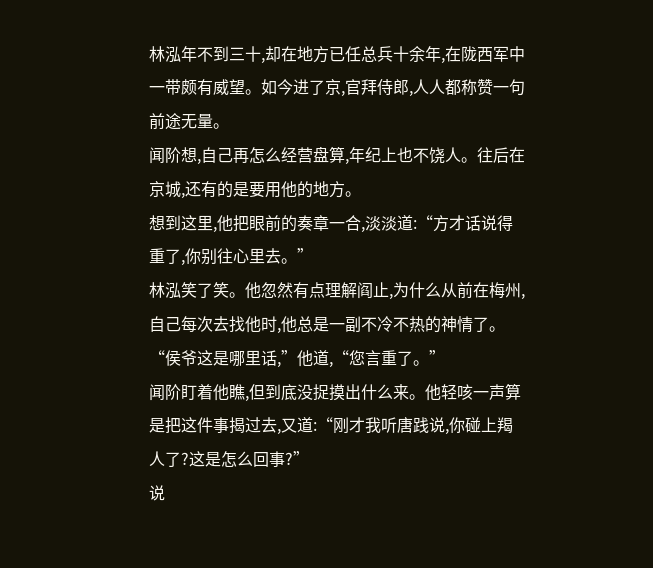林泓年不到三十,却在地方已任总兵十余年,在陇西军中一带颇有威望。如今进了京,官拜侍郎,人人都称赞一句前途无量。
闻阶想,自己再怎么经营盘算,年纪上也不饶人。往后在京城,还有的是要用他的地方。
想到这里,他把眼前的奏章一合,淡淡道:“方才话说得重了,你别往心里去。”
林泓笑了笑。他忽然有点理解阎止,为什么从前在梅州,自己每次去找他时,他总是一副不冷不热的神情了。
“侯爷这是哪里话,”他道,“您言重了。”
闻阶盯着他瞧,但到底没捉摸出什么来。他轻咳一声算是把这件事揭过去,又道:“刚才我听唐践说,你碰上羯人了?这是怎么回事?”
说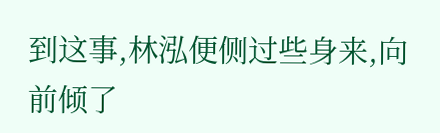到这事,林泓便侧过些身来,向前倾了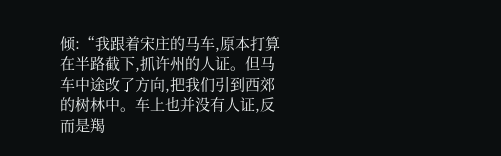倾:“我跟着宋庄的马车,原本打算在半路截下,抓许州的人证。但马车中途改了方向,把我们引到西郊的树林中。车上也并没有人证,反而是羯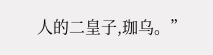人的二皇子,珈乌。”